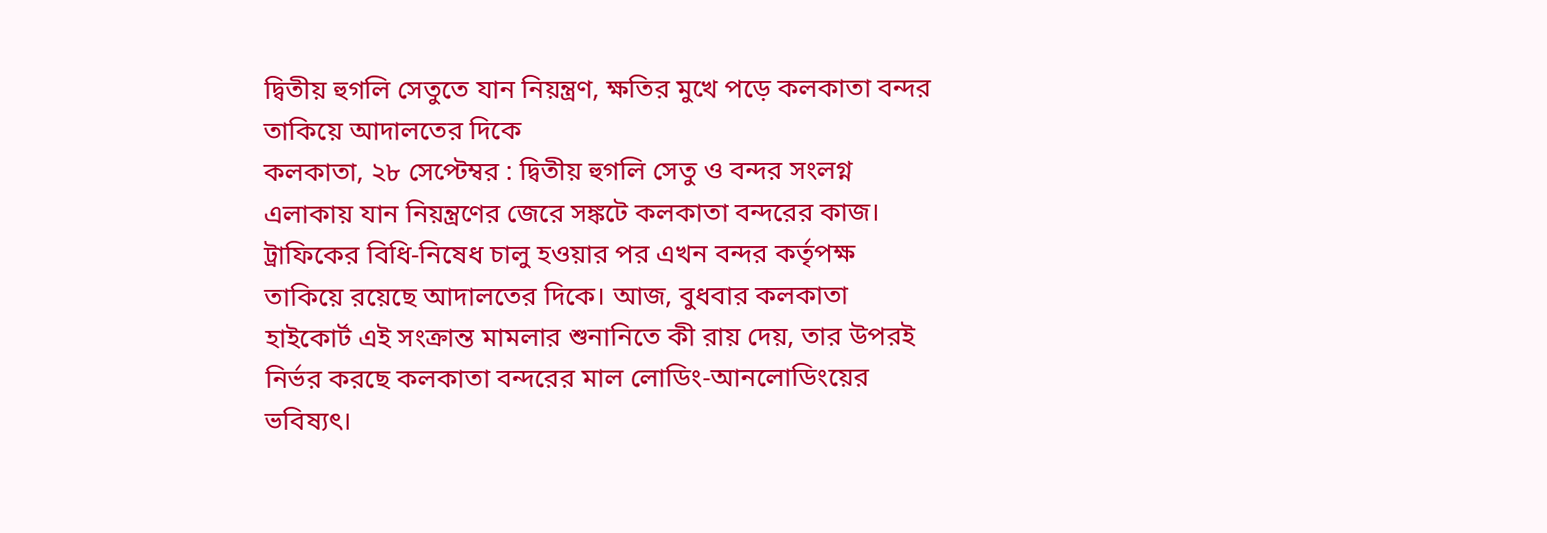দ্বিতীয় হুগলি সেতুতে যান নিয়ন্ত্রণ, ক্ষতির মুখে পড়ে কলকাতা বন্দর তাকিয়ে আদালতের দিকে
কলকাতা, ২৮ সেপ্টেম্বর : দ্বিতীয় হুগলি সেতু ও বন্দর সংলগ্ন এলাকায় যান নিয়ন্ত্রণের জেরে সঙ্কটে কলকাতা বন্দরের কাজ। ট্রাফিকের বিধি-নিষেধ চালু হওয়ার পর এখন বন্দর কর্তৃপক্ষ তাকিয়ে রয়েছে আদালতের দিকে। আজ, বুধবার কলকাতা হাইকোর্ট এই সংক্রান্ত মামলার শুনানিতে কী রায় দেয়, তার উপরই নির্ভর করছে কলকাতা বন্দরের মাল লোডিং-আনলোডিংয়ের ভবিষ্যৎ।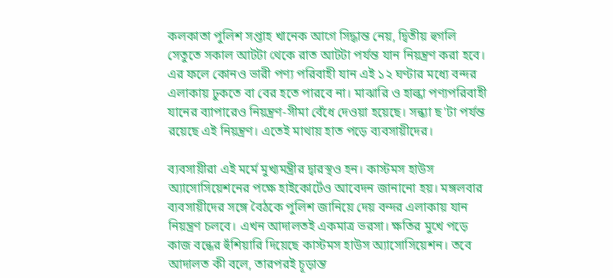কলকাতা পুলিশ সপ্তাহ খানেক আগে সিদ্ধান্ত নেয়, দ্বিতীয় হুগলি সেতুতে সকাল আটটা থেকে রাত আটটা পর্যন্ত যান নিয়ন্ত্রণ করা হবে। এর ফলে কোনও ভারী পণ্য পরিবাহী যান এই ১২ ঘণ্টার মধ্যে বন্দর এলাকায় ঢুকতে বা বের হতে পারবে না। মাঝারি ও হাল্কা পণ্যপরিবাহী যানের ব্যাপারেও নিয়ন্ত্রণ-সীমা বেঁধে দেওয়া হয়েছে। সন্ধ্যা ছ'টা পর্যন্ত রয়েছে এই নিয়ন্ত্রণ। এতেই মাথায় হাত পড়ে ব্যবসায়ীদের।

ব্যবসায়ীরা এই মর্মে মুখ্যমন্ত্রীর দ্বারস্থও হন। কাস্টমস হাউস অ্যাসোসিয়েশনের পক্ষে হাইকোর্টেও আবেদন জানানো হয়। মঙ্গলবার ব্যবসায়ীদের সঙ্গে বৈঠকে পুলিশ জানিয়ে দেয় বন্দর এলাকায় যান নিয়ন্ত্রণ চলবে। এখন আদালতই একমাত্র ভরসা। ক্ষতির মুখে পড়ে কাজ বন্ধের হুঁশিয়ারি দিয়েছে কাস্টমস হাউস অ্যাসোসিয়েশন। তবে আদালত কী বলে, তারপরই চূড়ান্ত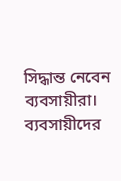সিদ্ধান্ত নেবেন ব্যবসায়ীরা।
ব্যবসায়ীদের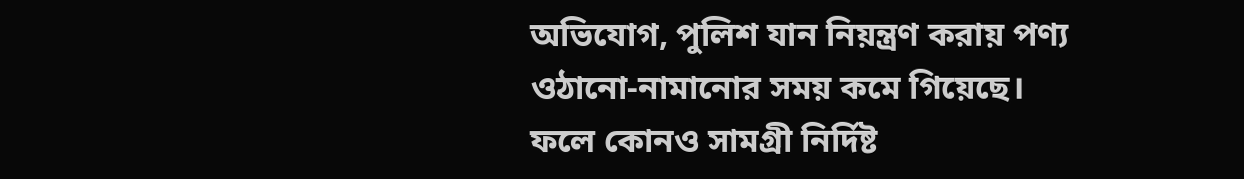অভিযোগ, পুলিশ যান নিয়ন্ত্রণ করায় পণ্য ওঠানো-নামানোর সময় কমে গিয়েছে। ফলে কোনও সামগ্রী নির্দিষ্ট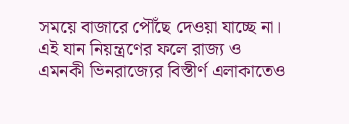সময়ে বাজারে পৌঁছে দেওয়া যাচ্ছে না। এই যান নিয়ন্ত্রণের ফলে রাজ্য ও এমনকী ভিনরাজ্যের বিস্তীর্ণ এলাকাতেও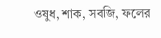ওষুধ, শাক, সবজি, ফলের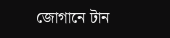জোগানে টান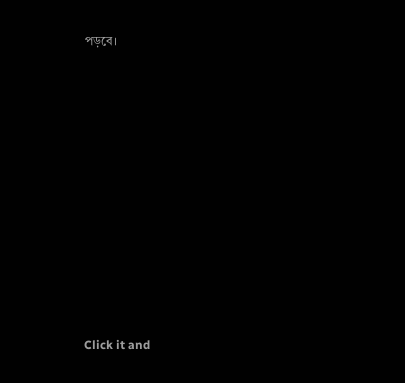পড়বে।












Click it and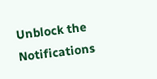Unblock the Notifications